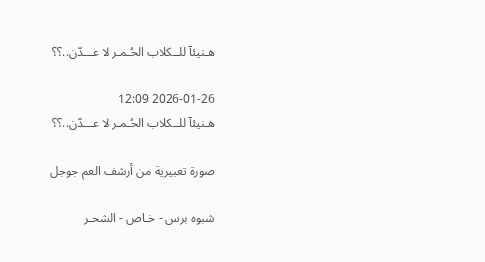هـنيئآ للــكلاب الحُـمـر لا عـــدّن..؟؟

2026-01-26 12:09
هـنيئآ للــكلاب الحُـمـر لا عـــدّن..؟؟

صورة تعبيرية من أرشف العم جوجل

شبوه برس - خـاص - الشحـر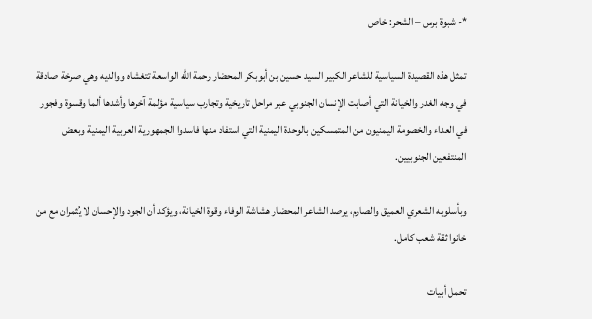*- شبوة برس – الشحر: خاص

تمثل هذه القصيدة السياسية للشاعر الكبير السيد حسين بن أبوبكر المحضار رحمة الله الواسعة تتغشاه ووالديه وهي صرخة صادقة في وجه الغدر والخيانة التي أصابت الإنسان الجنوبي عبر مراحل تاريخية وتجارب سياسية مؤلمة آخرها وأشدها ألما وقسوة وفجور في العداء والخصومة اليمنيون من المتمسكين بالوحدة اليمنية التي استفاد منها فاسدوا الجمهورية العربية اليمنية وبعض المنتفعين الجنوبيين.

وبأسلوبه الشعري العميق والصارم، يرصد الشاعر المحضار هشاشة الوفاء وقوة الخيانة، ويؤكد أن الجود والإحسان لا يُثمران مع من خانوا ثقة شعب كامل.

تحمل أبيات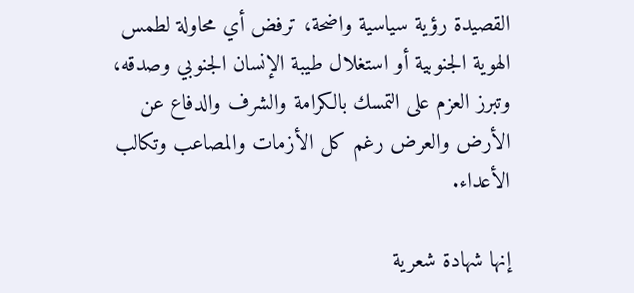القصيدة رؤية سياسية واضحة، ترفض أي محاولة لطمس الهوية الجنوبية أو استغلال طيبة الإنسان الجنوبي وصدقه، وتبرز العزم على التمسك بالكرامة والشرف والدفاع عن الأرض والعرض رغم كل الأزمات والمصاعب وتكالب الأعداء.

إنها شهادة شعرية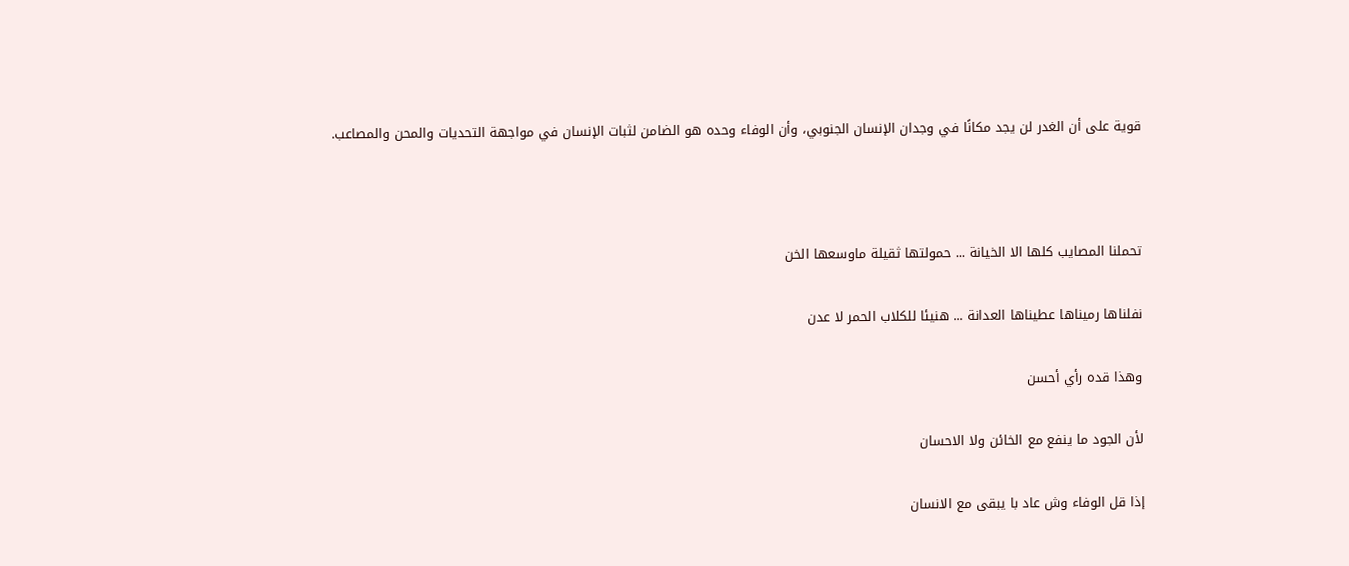قوية على أن الغدر لن يجد مكانًا في وجدان الإنسان الجنوبي، وأن الوفاء وحده هو الضامن لثبات الإنسان في مواجهة التحديات والمحن والمصاعب.



تحملنا المصايب كلها الا الخيانة ... حمولتها ثقيلة ماوسعها الخن

نفلناها رميناها عطيناها العدانة ... هنيئا للكلاب الحمر لا عدن

وهذا قده رأي أحسن

لأن الجود ما ينفع مع الخائن ولا الاحسان

إذا قل الوفاء وش عاد با يبقى مع الانسان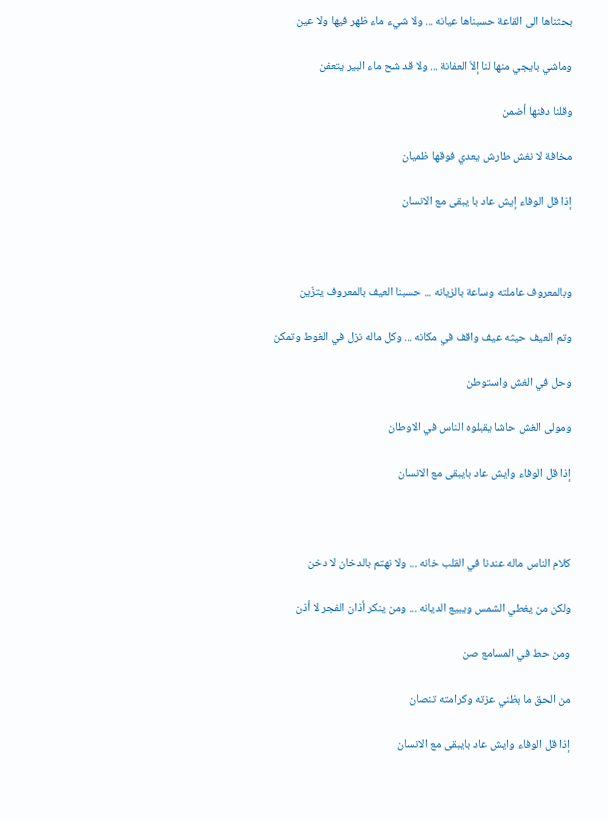بحثناها الى القاعة حسبناها عيانه ... ولا شيء ماء ظهر فيها ولا عين

وماشي بايجي منها لنا إلاّ العفانة ... ولا قد شح ماء البير يتعفن

وقلنا دفنها أضمن

مخافة لا نغش طارش يعدي فوقها ظميان

إذا قل الوفاء إيش عاد با يبقى مع الانسان



وبالمعروف عاملته وساعة بالزيانه ... حسبنا العيف بالمعروف يتزّين

وتم العيف حيثه عيف واقف في مكانه ... وكل ماله نزل في الغوط وتمكن

وحل في الغش واستوطن

ومولى الغش حاشا يقبلوه الناس في الاوطان

إذا قل الوفاء وايش عاد بايبقى مع الانسان



كلام الناس ماله عندنا في القلب خانه ... ولا نهتم بالدخان لا دخن

ولكن من يغطي الشمس ويبيع الديانه ... ومن ينكر أذان الفجر لا أذن

ومن حط في المسامع صن

من الحق ما بظني عزته وكرامته تنصان

إذا قل الوفاء وايش عاد بايبقى مع الانسان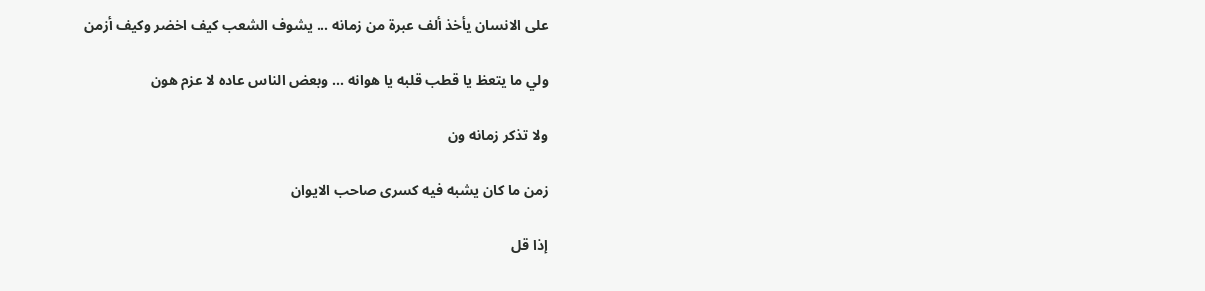على الانسان يأخذ ألف عبرة من زمانه ... يشوف الشعب كيف اخضر وكيف أزمن

ولي ما يتعظ يا قطب قلبه يا هوانه ... وبعض الناس عاده لا عزم هون

ولا تذكر زمانه ون

زمن ما كان يشبه فيه كسرى صاحب الايوان

إذا قل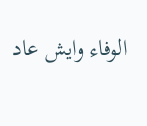الوفاء وايش عاد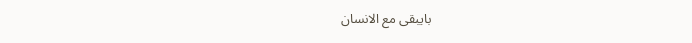بايبقى مع الانسان